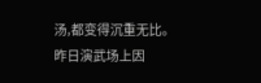汤,都变得沉重无比。昨日演武场上因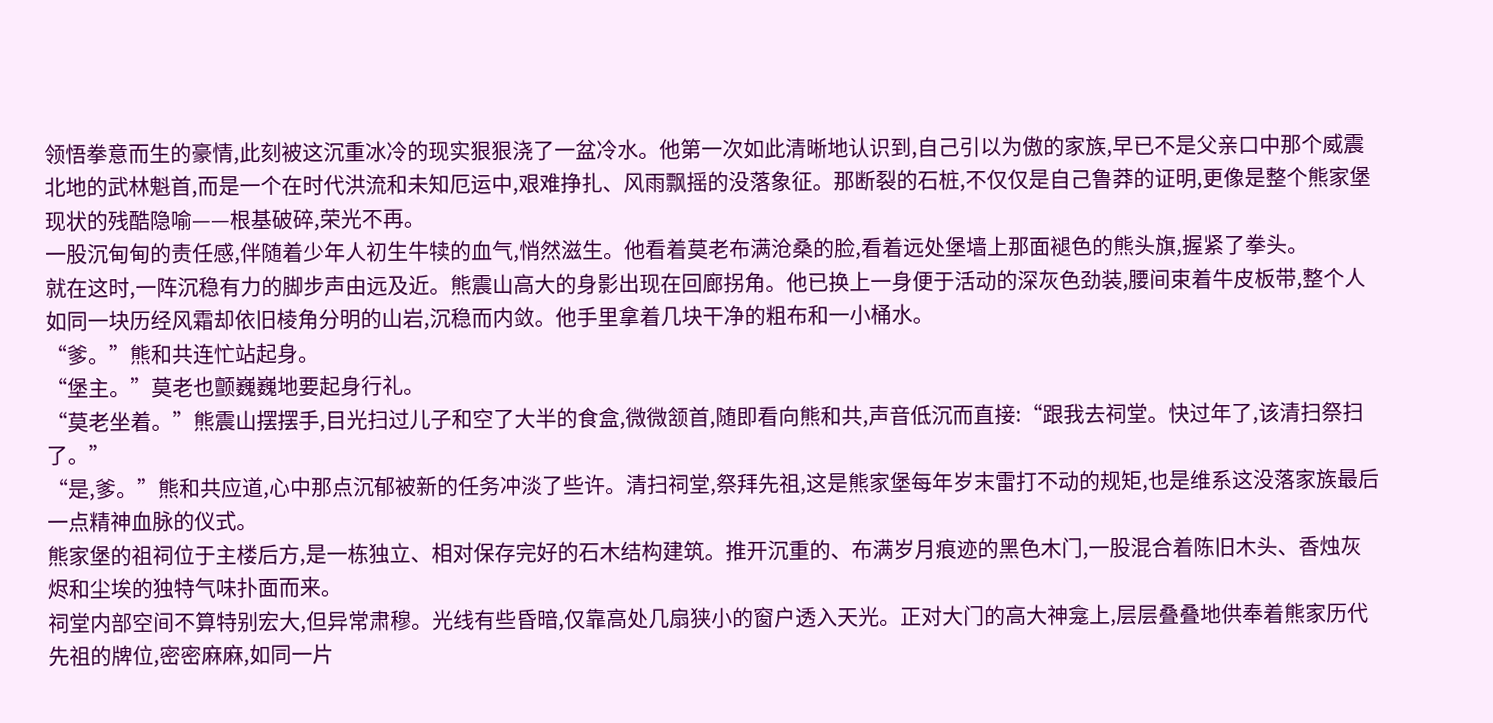领悟拳意而生的豪情,此刻被这沉重冰冷的现实狠狠浇了一盆冷水。他第一次如此清晰地认识到,自己引以为傲的家族,早已不是父亲口中那个威震北地的武林魁首,而是一个在时代洪流和未知厄运中,艰难挣扎、风雨飘摇的没落象征。那断裂的石桩,不仅仅是自己鲁莽的证明,更像是整个熊家堡现状的残酷隐喻——根基破碎,荣光不再。
一股沉甸甸的责任感,伴随着少年人初生牛犊的血气,悄然滋生。他看着莫老布满沧桑的脸,看着远处堡墙上那面褪色的熊头旗,握紧了拳头。
就在这时,一阵沉稳有力的脚步声由远及近。熊震山高大的身影出现在回廊拐角。他已换上一身便于活动的深灰色劲装,腰间束着牛皮板带,整个人如同一块历经风霜却依旧棱角分明的山岩,沉稳而内敛。他手里拿着几块干净的粗布和一小桶水。
“爹。”熊和共连忙站起身。
“堡主。”莫老也颤巍巍地要起身行礼。
“莫老坐着。”熊震山摆摆手,目光扫过儿子和空了大半的食盒,微微颔首,随即看向熊和共,声音低沉而直接:“跟我去祠堂。快过年了,该清扫祭扫了。”
“是,爹。”熊和共应道,心中那点沉郁被新的任务冲淡了些许。清扫祠堂,祭拜先祖,这是熊家堡每年岁末雷打不动的规矩,也是维系这没落家族最后一点精神血脉的仪式。
熊家堡的祖祠位于主楼后方,是一栋独立、相对保存完好的石木结构建筑。推开沉重的、布满岁月痕迹的黑色木门,一股混合着陈旧木头、香烛灰烬和尘埃的独特气味扑面而来。
祠堂内部空间不算特别宏大,但异常肃穆。光线有些昏暗,仅靠高处几扇狭小的窗户透入天光。正对大门的高大神龛上,层层叠叠地供奉着熊家历代先祖的牌位,密密麻麻,如同一片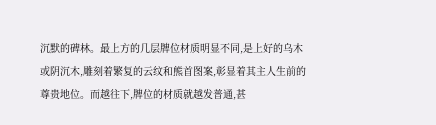沉默的碑林。最上方的几层牌位材质明显不同,是上好的乌木或阴沉木,雕刻着繁复的云纹和熊首图案,彰显着其主人生前的尊贵地位。而越往下,牌位的材质就越发普通,甚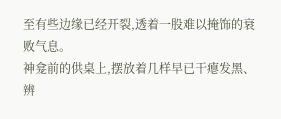至有些边缘已经开裂,透着一股难以掩饰的衰败气息。
神龛前的供桌上,摆放着几样早已干瘪发黑、辨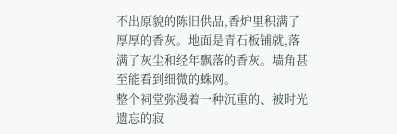不出原貌的陈旧供品,香炉里积满了厚厚的香灰。地面是青石板铺就,落满了灰尘和经年飘落的香灰。墙角甚至能看到细微的蛛网。
整个祠堂弥漫着一种沉重的、被时光遗忘的寂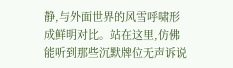静,与外面世界的风雪呼啸形成鲜明对比。站在这里,仿佛能听到那些沉默牌位无声诉说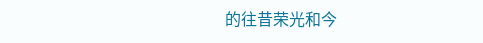的往昔荣光和今